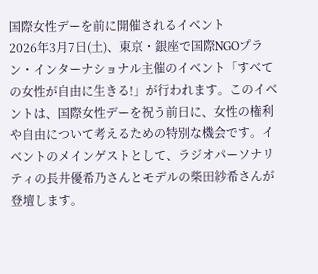国際女性デーを前に開催されるイベント
2026年3月7日(土)、東京・銀座で国際NGOプラン・インターナショナル主催のイベント「すべての女性が自由に生きる!」が行われます。このイベントは、国際女性デーを祝う前日に、女性の権利や自由について考えるための特別な機会です。イベントのメインゲストとして、ラジオパーソナリティの長井優希乃さんとモデルの柴田紗希さんが登壇します。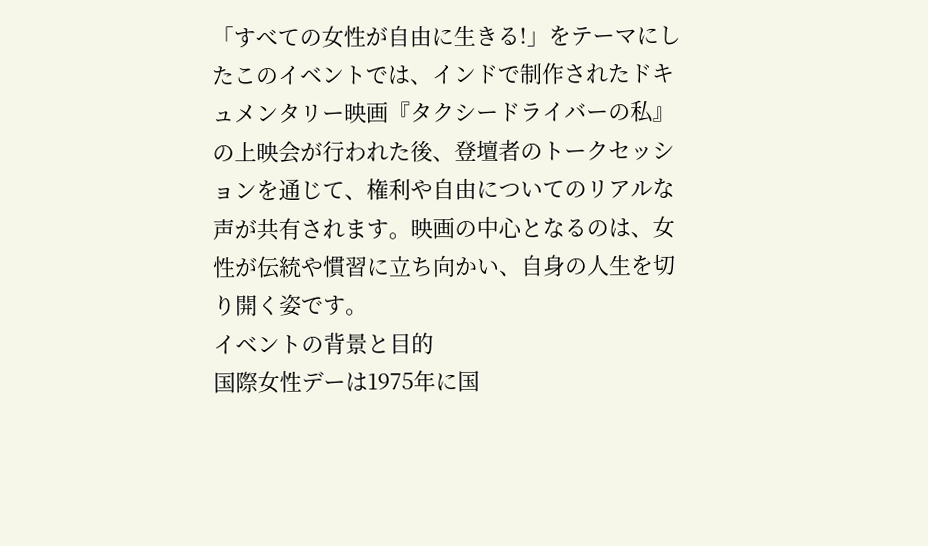「すべての女性が自由に生きる!」をテーマにしたこのイベントでは、インドで制作されたドキュメンタリー映画『タクシードライバーの私』の上映会が行われた後、登壇者のトークセッションを通じて、権利や自由についてのリアルな声が共有されます。映画の中心となるのは、女性が伝統や慣習に立ち向かい、自身の人生を切り開く姿です。
イベントの背景と目的
国際女性デーは1975年に国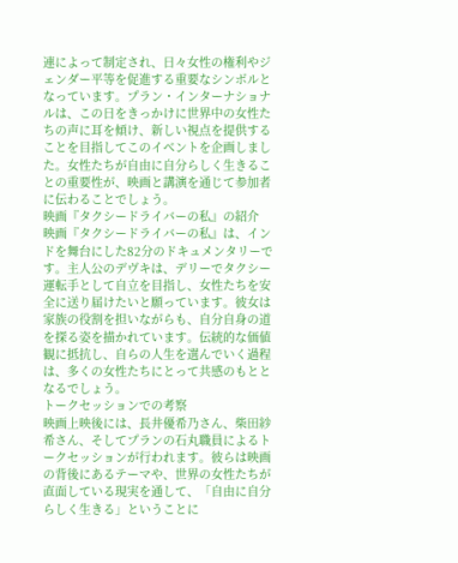連によって制定され、日々女性の権利やジェンダー平等を促進する重要なシンボルとなっています。プラン・インターナショナルは、この日をきっかけに世界中の女性たちの声に耳を傾け、新しい視点を提供することを目指してこのイベントを企画しました。女性たちが自由に自分らしく生きることの重要性が、映画と講演を通じて参加者に伝わることでしょう。
映画『タクシードライバーの私』の紹介
映画『タクシードライバーの私』は、インドを舞台にした82分のドキュメンタリーです。主人公のデヴキは、デリーでタクシー運転手として自立を目指し、女性たちを安全に送り届けたいと願っています。彼女は家族の役割を担いながらも、自分自身の道を探る姿を描かれています。伝統的な価値観に抵抗し、自らの人生を選んでいく過程は、多くの女性たちにとって共感のもととなるでしょう。
トークセッションでの考察
映画上映後には、長井優希乃さん、柴田紗希さん、そしてプランの石丸職員によるトークセッションが行われます。彼らは映画の背後にあるテーマや、世界の女性たちが直面している現実を通して、「自由に自分らしく生きる」ということに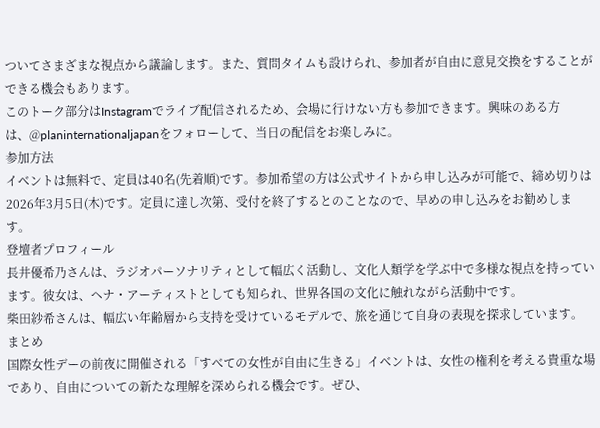ついてさまざまな視点から議論します。また、質問タイムも設けられ、参加者が自由に意見交換をすることができる機会もあります。
このトーク部分はInstagramでライブ配信されるため、会場に行けない方も参加できます。興味のある方は、@planinternationaljapanをフォローして、当日の配信をお楽しみに。
参加方法
イベントは無料で、定員は40名(先着順)です。参加希望の方は公式サイトから申し込みが可能で、締め切りは2026年3月5日(木)です。定員に達し次第、受付を終了するとのことなので、早めの申し込みをお勧めします。
登壇者プロフィール
長井優希乃さんは、ラジオパーソナリティとして幅広く活動し、文化人類学を学ぶ中で多様な視点を持っています。彼女は、ヘナ・アーティストとしても知られ、世界各国の文化に触れながら活動中です。
柴田紗希さんは、幅広い年齢層から支持を受けているモデルで、旅を通じて自身の表現を探求しています。
まとめ
国際女性デーの前夜に開催される「すべての女性が自由に生きる」イベントは、女性の権利を考える貴重な場であり、自由についての新たな理解を深められる機会です。ぜひ、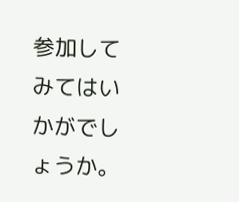参加してみてはいかがでしょうか。